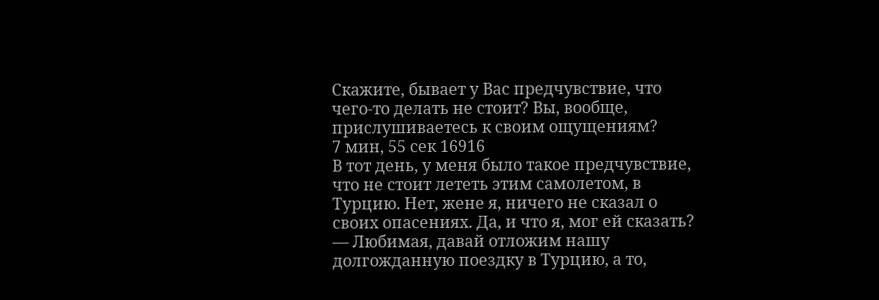Скажите, бывает у Вас предчувствие, что чего-то делать не стоит? Вы, вообще, прислушиваетесь к своим ощущениям?
7 мин, 55 сек 16916
В тот день, у меня было такое предчувствие, что не стоит лететь этим самолетом, в Турцию. Нет, жене я, ничего не сказал о своих опасениях. Да, и что я, мог ей сказать?
— Любимая, давай отложим нашу долгожданную поездку в Турцию, а то,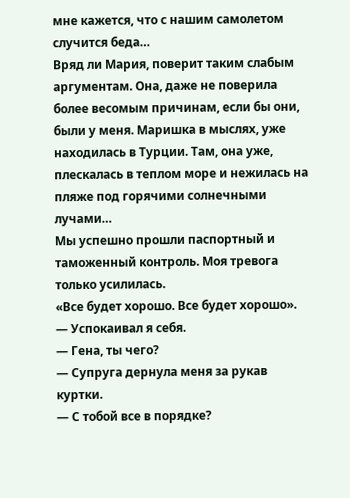мне кажется, что с нашим самолетом случится беда…
Вряд ли Мария, поверит таким слабым аргументам. Она, даже не поверила более весомым причинам, если бы они, были у меня. Маришка в мыслях, уже находилась в Турции. Там, она уже, плескалась в теплом море и нежилась на пляже под горячими солнечными лучами…
Мы успешно прошли паспортный и таможенный контроль. Моя тревога только усилилась.
«Все будет хорошо. Все будет хорошо».
— Успокаивал я себя.
— Гена, ты чего?
— Супруга дернула меня за рукав куртки.
— С тобой все в порядке?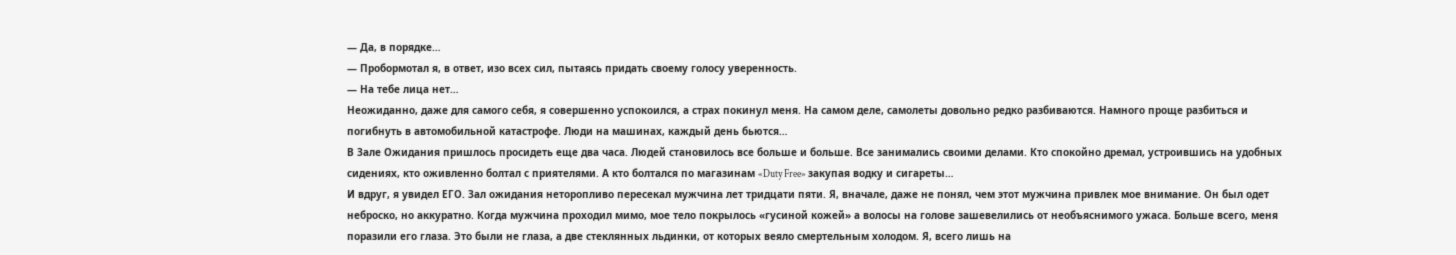— Да, в порядке…
— Пробормотал я, в ответ, изо всех сил, пытаясь придать своему голосу уверенность.
— На тебе лица нет…
Неожиданно, даже для самого себя, я совершенно успокоился, а страх покинул меня. На самом деле, самолеты довольно редко разбиваются. Намного проще разбиться и погибнуть в автомобильной катастрофе. Люди на машинах, каждый день бьются…
В Зале Ожидания пришлось просидеть еще два часа. Людей становилось все больше и больше. Все занимались своими делами. Кто спокойно дремал, устроившись на удобных сидениях, кто оживленно болтал с приятелями. А кто болтался по магазинам «Duty Free» закупая водку и сигареты…
И вдруг, я увидел ЕГО. Зал ожидания неторопливо пересекал мужчина лет тридцати пяти. Я, вначале, даже не понял, чем этот мужчина привлек мое внимание. Он был одет неброско, но аккуратно. Когда мужчина проходил мимо, мое тело покрылось «гусиной кожей» а волосы на голове зашевелились от необъяснимого ужаса. Больше всего, меня поразили его глаза. Это были не глаза, а две стеклянных льдинки, от которых веяло смертельным холодом. Я, всего лишь на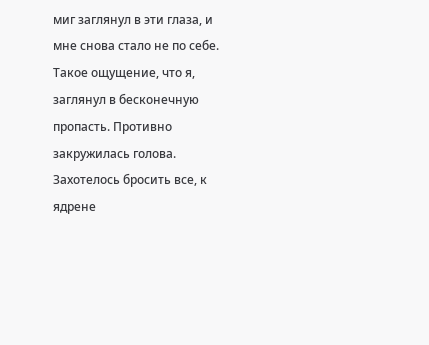миг заглянул в эти глаза, и мне снова стало не по себе. Такое ощущение, что я, заглянул в бесконечную пропасть. Противно закружилась голова. Захотелось бросить все, к ядрене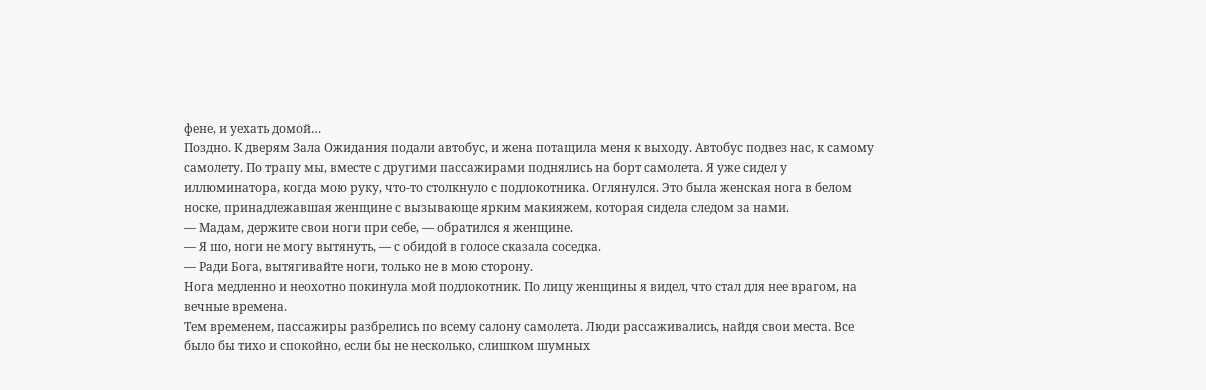фене, и уехать домой…
Поздно. К дверям Зала Ожидания подали автобус, и жена потащила меня к выходу. Автобус подвез нас, к самому самолету. По трапу мы, вместе с другими пассажирами поднялись на борт самолета. Я уже сидел у иллюминатора, когда мою руку, что-то столкнуло с подлокотника. Оглянулся. Это была женская нога в белом носке, принадлежавшая женщине с вызывающе ярким макияжем, которая сидела следом за нами.
— Мадам, держите свои ноги при себе, — обратился я женщине.
— Я шо, ноги не могу вытянуть, — с обидой в голосе сказала соседка.
— Ради Бога, вытягивайте ноги, только не в мою сторону.
Нога медленно и неохотно покинула мой подлокотник. По лицу женщины я видел, что стал для нее врагом, на вечные времена.
Тем временем, пассажиры разбрелись по всему салону самолета. Люди рассаживались, найдя свои места. Все было бы тихо и спокойно, если бы не несколько, слишком шумных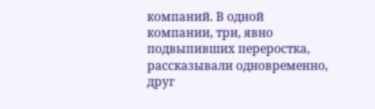компаний. В одной компании, три, явно подвыпивших переростка, рассказывали одновременно, друг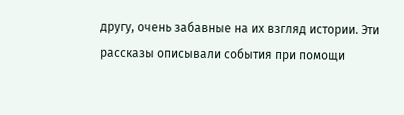другу, очень забавные на их взгляд истории. Эти рассказы описывали события при помощи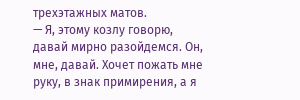трехэтажных матов.
— Я, этому козлу говорю, давай мирно разойдемся. Он, мне, давай. Хочет пожать мне руку, в знак примирения, а я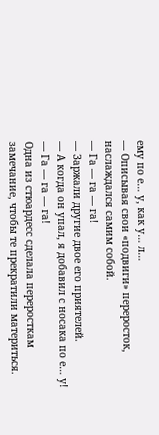ему по е… у, как у… л…
— Описывая свои «подвиги» переросток, наслаждался самим собой.
— Га — га — га!
— Заржали другие двое его приятелей.
— А когда он упал, я добавил с носака по е… у!
— Га — га — га!
Одна из стюардесс сделала переросткам замечание, чтобы те прекратили материться.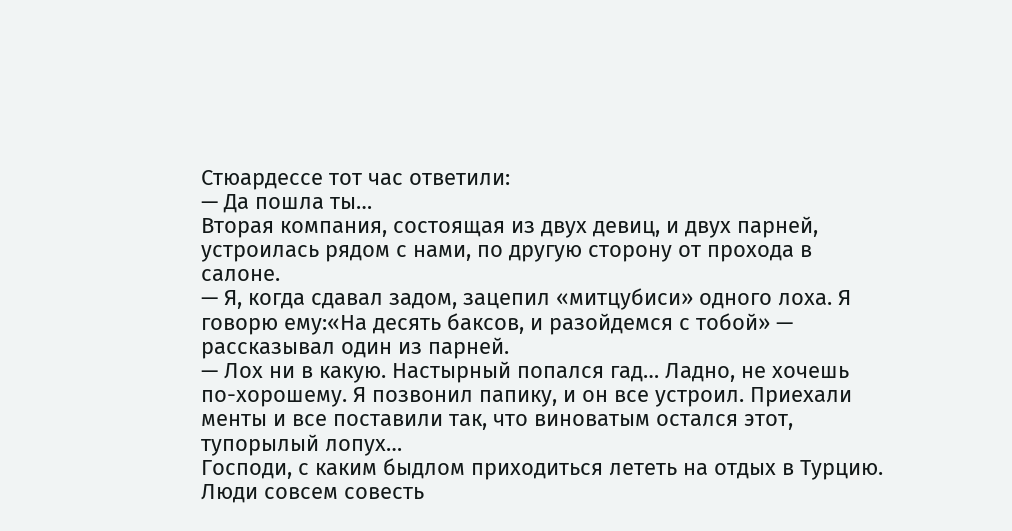Стюардессе тот час ответили:
— Да пошла ты…
Вторая компания, состоящая из двух девиц, и двух парней, устроилась рядом с нами, по другую сторону от прохода в салоне.
— Я, когда сдавал задом, зацепил «митцубиси» одного лоха. Я говорю ему:«На десять баксов, и разойдемся с тобой» — рассказывал один из парней.
— Лох ни в какую. Настырный попался гад… Ладно, не хочешь по-хорошему. Я позвонил папику, и он все устроил. Приехали менты и все поставили так, что виноватым остался этот, тупорылый лопух…
Господи, с каким быдлом приходиться лететь на отдых в Турцию. Люди совсем совесть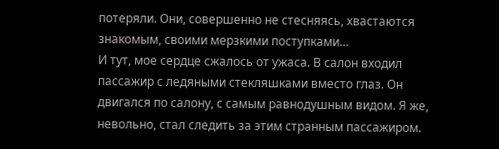потеряли. Они, совершенно не стесняясь, хвастаются знакомым, своими мерзкими поступками…
И тут, мое сердце сжалось от ужаса. В салон входил пассажир с ледяными стекляшками вместо глаз. Он двигался по салону, с самым равнодушным видом. Я же, невольно, стал следить за этим странным пассажиром.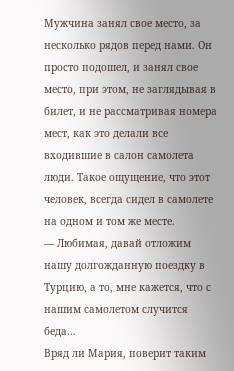Мужчина занял свое место, за несколько рядов перед нами. Он просто подошел, и занял свое место, при этом, не заглядывая в билет, и не рассматривая номера мест, как это делали все входившие в салон самолета люди. Такое ощущение, что этот человек, всегда сидел в самолете на одном и том же месте.
— Любимая, давай отложим нашу долгожданную поездку в Турцию, а то, мне кажется, что с нашим самолетом случится беда…
Вряд ли Мария, поверит таким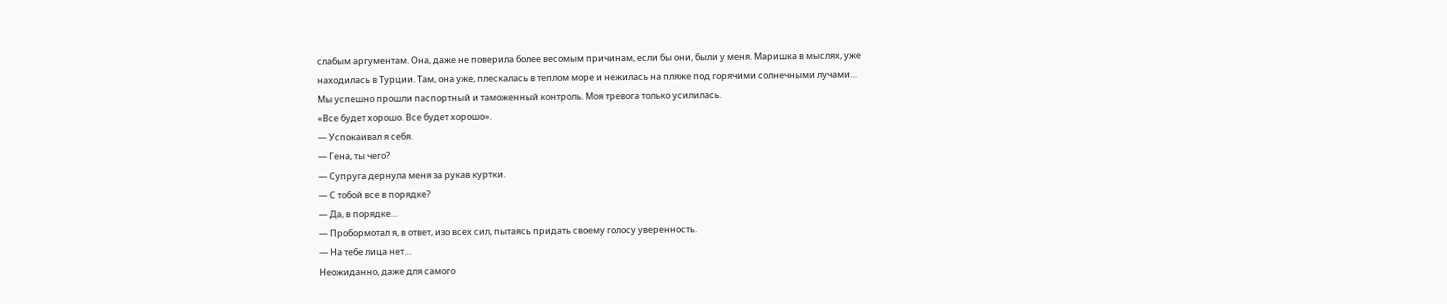слабым аргументам. Она, даже не поверила более весомым причинам, если бы они, были у меня. Маришка в мыслях, уже находилась в Турции. Там, она уже, плескалась в теплом море и нежилась на пляже под горячими солнечными лучами…
Мы успешно прошли паспортный и таможенный контроль. Моя тревога только усилилась.
«Все будет хорошо. Все будет хорошо».
— Успокаивал я себя.
— Гена, ты чего?
— Супруга дернула меня за рукав куртки.
— С тобой все в порядке?
— Да, в порядке…
— Пробормотал я, в ответ, изо всех сил, пытаясь придать своему голосу уверенность.
— На тебе лица нет…
Неожиданно, даже для самого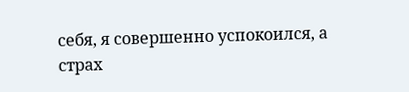себя, я совершенно успокоился, а страх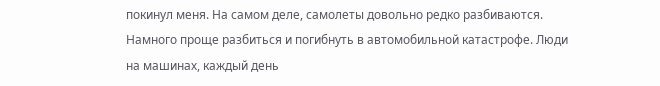покинул меня. На самом деле, самолеты довольно редко разбиваются. Намного проще разбиться и погибнуть в автомобильной катастрофе. Люди на машинах, каждый день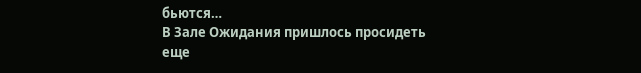бьются…
В Зале Ожидания пришлось просидеть еще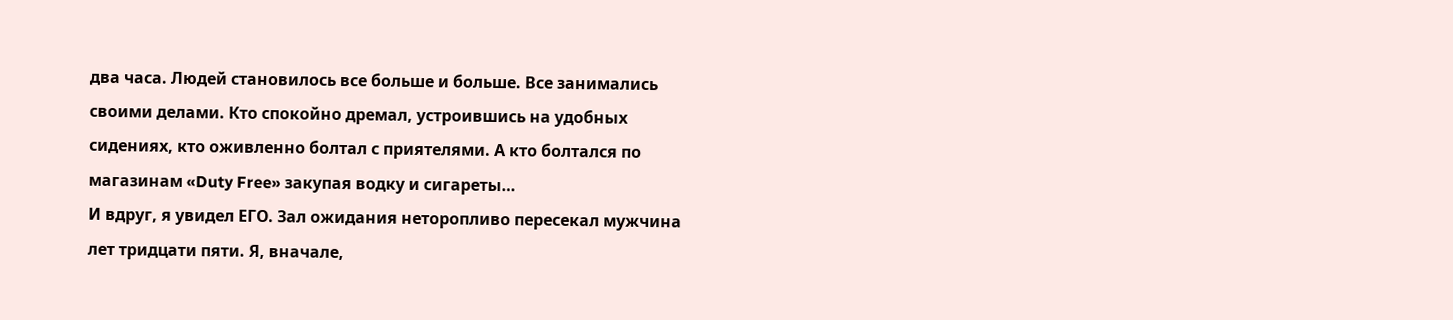два часа. Людей становилось все больше и больше. Все занимались своими делами. Кто спокойно дремал, устроившись на удобных сидениях, кто оживленно болтал с приятелями. А кто болтался по магазинам «Duty Free» закупая водку и сигареты…
И вдруг, я увидел ЕГО. Зал ожидания неторопливо пересекал мужчина лет тридцати пяти. Я, вначале,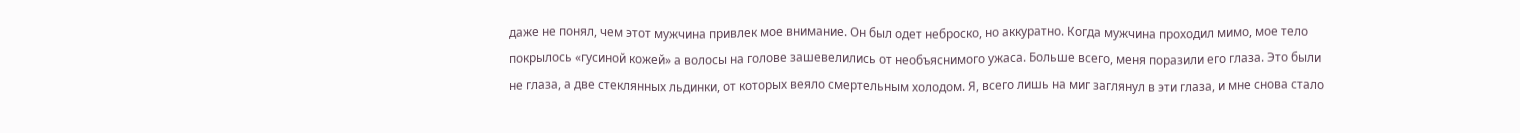даже не понял, чем этот мужчина привлек мое внимание. Он был одет неброско, но аккуратно. Когда мужчина проходил мимо, мое тело покрылось «гусиной кожей» а волосы на голове зашевелились от необъяснимого ужаса. Больше всего, меня поразили его глаза. Это были не глаза, а две стеклянных льдинки, от которых веяло смертельным холодом. Я, всего лишь на миг заглянул в эти глаза, и мне снова стало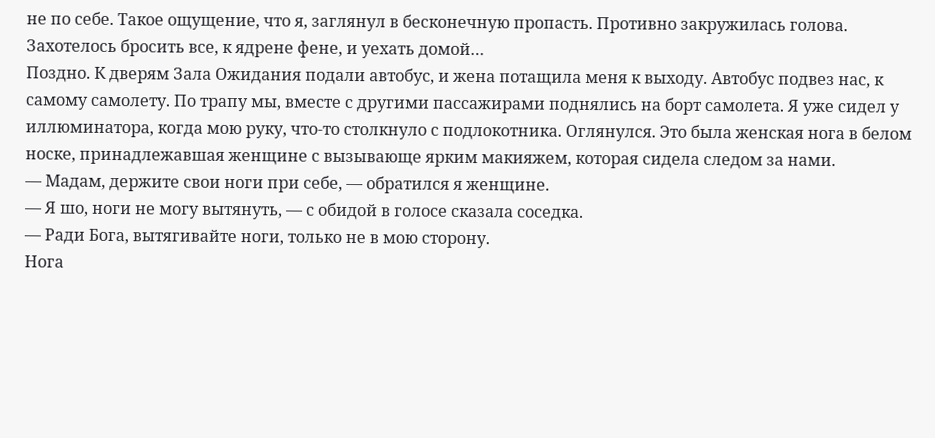не по себе. Такое ощущение, что я, заглянул в бесконечную пропасть. Противно закружилась голова. Захотелось бросить все, к ядрене фене, и уехать домой…
Поздно. К дверям Зала Ожидания подали автобус, и жена потащила меня к выходу. Автобус подвез нас, к самому самолету. По трапу мы, вместе с другими пассажирами поднялись на борт самолета. Я уже сидел у иллюминатора, когда мою руку, что-то столкнуло с подлокотника. Оглянулся. Это была женская нога в белом носке, принадлежавшая женщине с вызывающе ярким макияжем, которая сидела следом за нами.
— Мадам, держите свои ноги при себе, — обратился я женщине.
— Я шо, ноги не могу вытянуть, — с обидой в голосе сказала соседка.
— Ради Бога, вытягивайте ноги, только не в мою сторону.
Нога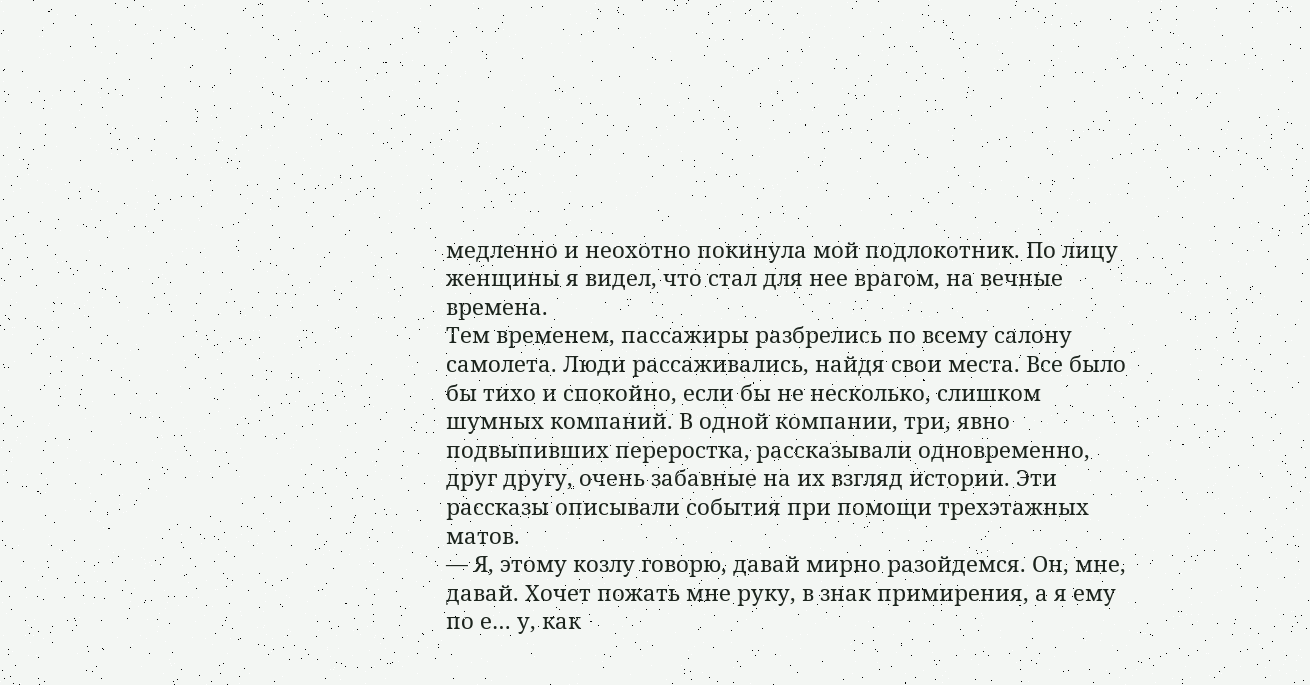медленно и неохотно покинула мой подлокотник. По лицу женщины я видел, что стал для нее врагом, на вечные времена.
Тем временем, пассажиры разбрелись по всему салону самолета. Люди рассаживались, найдя свои места. Все было бы тихо и спокойно, если бы не несколько, слишком шумных компаний. В одной компании, три, явно подвыпивших переростка, рассказывали одновременно, друг другу, очень забавные на их взгляд истории. Эти рассказы описывали события при помощи трехэтажных матов.
— Я, этому козлу говорю, давай мирно разойдемся. Он, мне, давай. Хочет пожать мне руку, в знак примирения, а я ему по е… у, как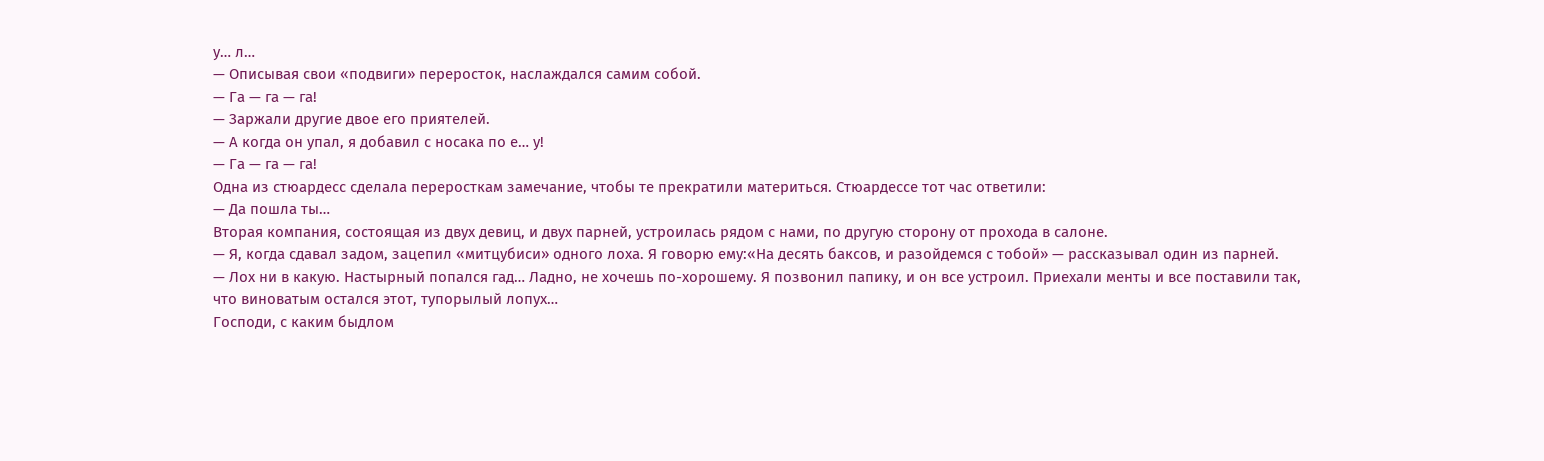у… л…
— Описывая свои «подвиги» переросток, наслаждался самим собой.
— Га — га — га!
— Заржали другие двое его приятелей.
— А когда он упал, я добавил с носака по е… у!
— Га — га — га!
Одна из стюардесс сделала переросткам замечание, чтобы те прекратили материться. Стюардессе тот час ответили:
— Да пошла ты…
Вторая компания, состоящая из двух девиц, и двух парней, устроилась рядом с нами, по другую сторону от прохода в салоне.
— Я, когда сдавал задом, зацепил «митцубиси» одного лоха. Я говорю ему:«На десять баксов, и разойдемся с тобой» — рассказывал один из парней.
— Лох ни в какую. Настырный попался гад… Ладно, не хочешь по-хорошему. Я позвонил папику, и он все устроил. Приехали менты и все поставили так, что виноватым остался этот, тупорылый лопух…
Господи, с каким быдлом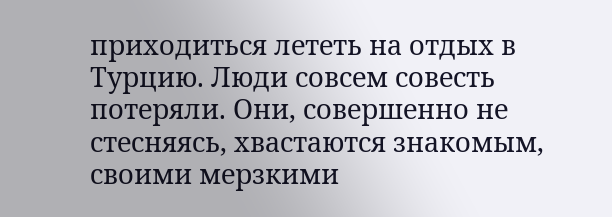приходиться лететь на отдых в Турцию. Люди совсем совесть потеряли. Они, совершенно не стесняясь, хвастаются знакомым, своими мерзкими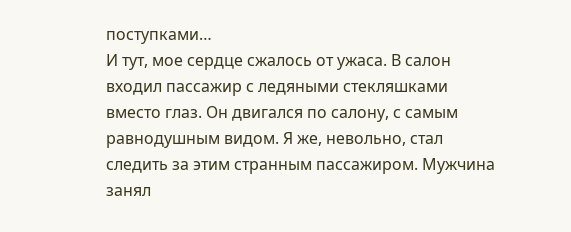поступками…
И тут, мое сердце сжалось от ужаса. В салон входил пассажир с ледяными стекляшками вместо глаз. Он двигался по салону, с самым равнодушным видом. Я же, невольно, стал следить за этим странным пассажиром. Мужчина занял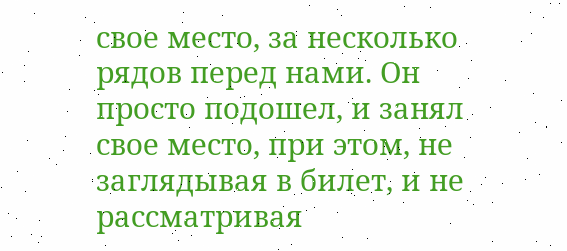свое место, за несколько рядов перед нами. Он просто подошел, и занял свое место, при этом, не заглядывая в билет, и не рассматривая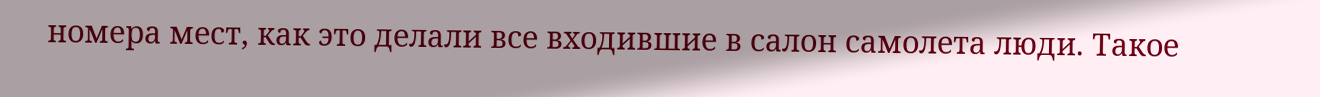номера мест, как это делали все входившие в салон самолета люди. Такое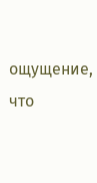ощущение, что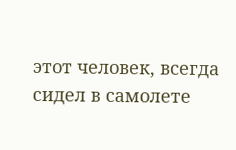этот человек, всегда сидел в самолете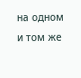на одном и том же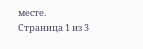месте.
Страница 1 из 3